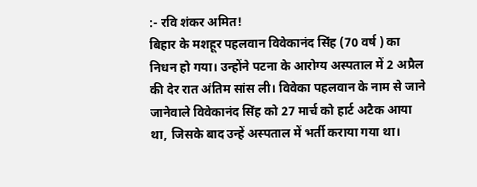:- रवि शंकर अमित!
बिहार के मशहूर पहलवान विवेकानंद सिंह (70 वर्ष ) का निधन हो गया। उन्होंने पटना के आरोग्य अस्पताल में 2 अप्रैल की देर रात अंतिम सांस ली। विवेका पहलवान के नाम से जाने जानेवाले विवेकानंद सिंह को 27 मार्च को हार्ट अटैक आया था, जिसके बाद उन्हें अस्पताल में भर्ती कराया गया था।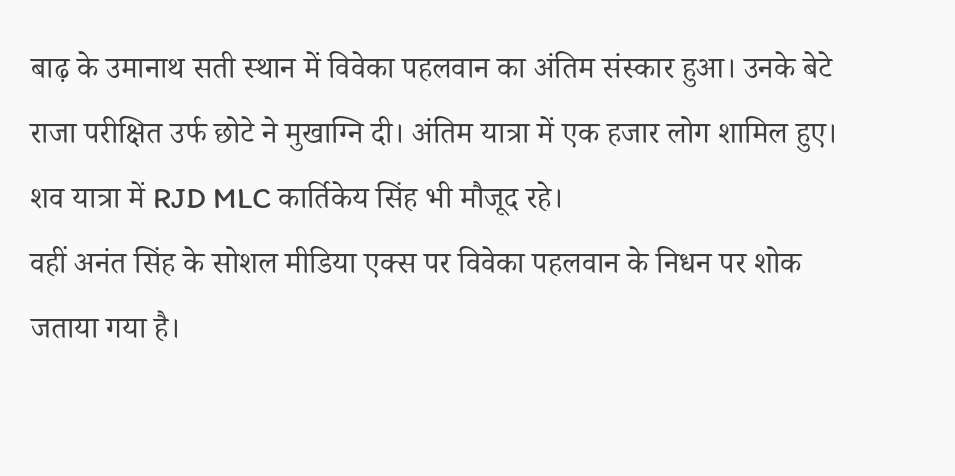बाढ़ के उमानाथ सती स्थान में विवेका पहलवान का अंतिम संस्कार हुआ। उनके बेटे राजा परीक्षित उर्फ छोटे ने मुखाग्नि दी। अंतिम यात्रा में एक हजार लोग शामिल हुए। शव यात्रा में RJD MLC कार्तिकेय सिंह भी मौजूद रहे।
वहीं अनंत सिंह के सोशल मीडिया एक्स पर विवेका पहलवान के निधन पर शोक जताया गया है।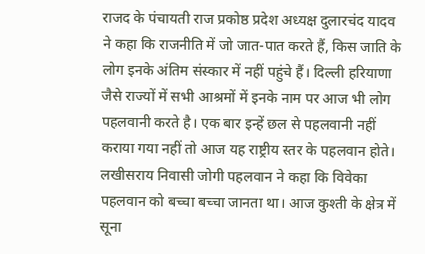राजद के पंचायती राज प्रकोष्ठ प्रदेश अध्यक्ष दुलारचंद यादव ने कहा कि राजनीति में जो जात-पात करते हैं, किस जाति के लोग इनके अंतिम संस्कार में नहीं पहुंचे हैं। दिल्ली हरियाणा जैसे राज्यों में सभी आश्रमों में इनके नाम पर आज भी लोग पहलवानी करते है। एक बार इन्हें छल से पहलवानी नहीं कराया गया नहीं तो आज यह राष्ट्रीय स्तर के पहलवान होते।
लखीसराय निवासी जोगी पहलवान ने कहा कि विवेका पहलवान को बच्चा बच्चा जानता था। आज कुश्ती के क्षेत्र में सूना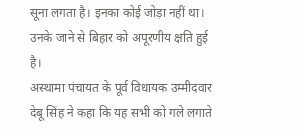सूना लगता है। इनका कोई जोड़ा नहीं था। उनके जाने से बिहार को अपूरणीय क्षति हुई है।
अस्थामा पंचायत के पूर्व विधायक उम्मीदवार देबू सिंह ने कहा कि यह सभी को गले लगाते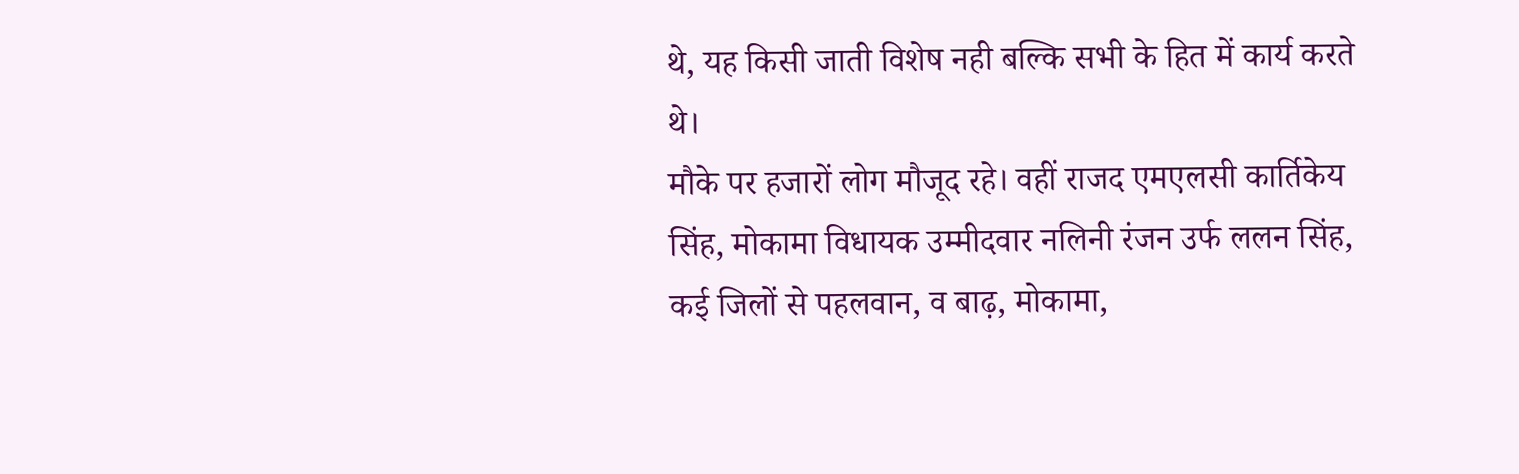थे, यह किसी जाती विशेष नही बल्कि सभी के हित में कार्य करते थे।
मौके पर हजारों लोग मौजूद रहे। वहीं राजद एमएलसी कार्तिकेय सिंह, मोकामा विधायक उम्मीदवार नलिनी रंजन उर्फ ललन सिंह, कई जिलों से पहलवान, व बाढ़, मोकामा,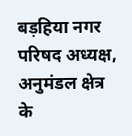बड़हिया नगर परिषद अध्यक्ष, अनुमंडल क्षेत्र के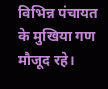विभिन्न पंचायत के मुखिया गण मौजूद रहे।